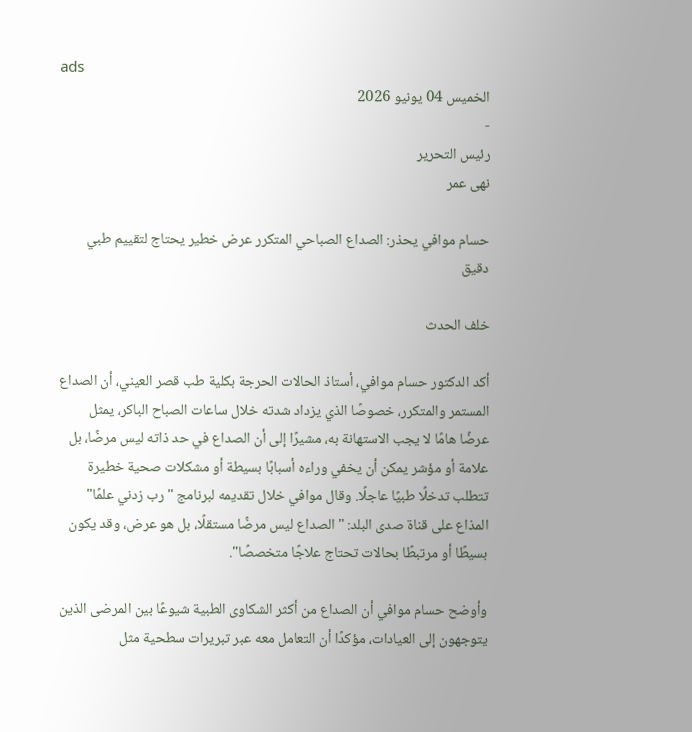ads
الخميس 04 يونيو 2026
-
رئيس التحرير
نهى عمر

حسام موافي يحذر: الصداع الصباحي المتكرر عرض خطير يحتاج لتقييم طبي دقيق

خلف الحدث

أكد الدكتور حسام موافي، أستاذ الحالات الحرجة بكلية طب قصر العيني، أن الصداع المستمر والمتكرر، خصوصًا الذي يزداد شدته خلال ساعات الصباح الباكر، يمثل عرضًا هامًا لا يجب الاستهانة به، مشيرًا إلى أن الصداع في حد ذاته ليس مرضًا، بل علامة أو مؤشر يمكن أن يخفي وراءه أسبابًا بسيطة أو مشكلات صحية خطيرة تتطلب تدخلًا طبيًا عاجلًا. وقال موافي خلال تقديمه لبرنامج "رب زدني علمًا" المذاع على قناة صدى البلد: "الصداع ليس مرضًا مستقلًا، بل هو عرض، وقد يكون بسيطًا أو مرتبطًا بحالات تحتاج علاجًا متخصصًا".

وأوضح حسام موافي أن الصداع من أكثر الشكاوى الطبية شيوعًا بين المرضى الذين يتوجهون إلى العيادات، مؤكدًا أن التعامل معه عبر تبريرات سطحية مثل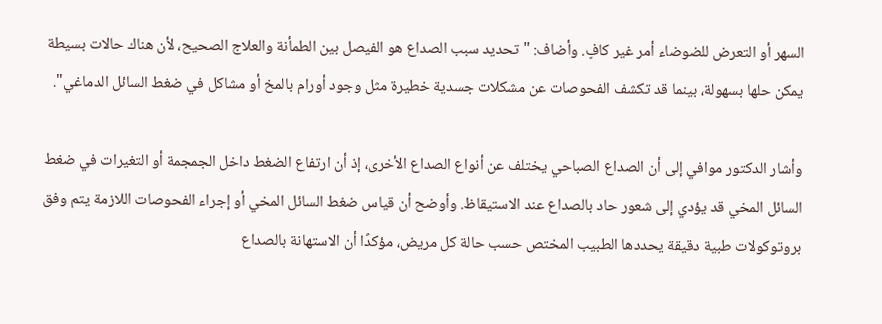السهر أو التعرض للضوضاء أمر غير كافٍ. وأضاف: "تحديد سبب الصداع هو الفيصل بين الطمأنة والعلاج الصحيح، لأن هناك حالات بسيطة يمكن حلها بسهولة، بينما قد تكشف الفحوصات عن مشكلات جسدية خطيرة مثل وجود أورام بالمخ أو مشاكل في ضغط السائل الدماغي".

وأشار الدكتور موافي إلى أن الصداع الصباحي يختلف عن أنواع الصداع الأخرى، إذ أن ارتفاع الضغط داخل الجمجمة أو التغيرات في ضغط السائل المخي قد يؤدي إلى شعور حاد بالصداع عند الاستيقاظ. وأوضح أن قياس ضغط السائل المخي أو إجراء الفحوصات اللازمة يتم وفق بروتوكولات طبية دقيقة يحددها الطبيب المختص حسب حالة كل مريض، مؤكدًا أن الاستهانة بالصداع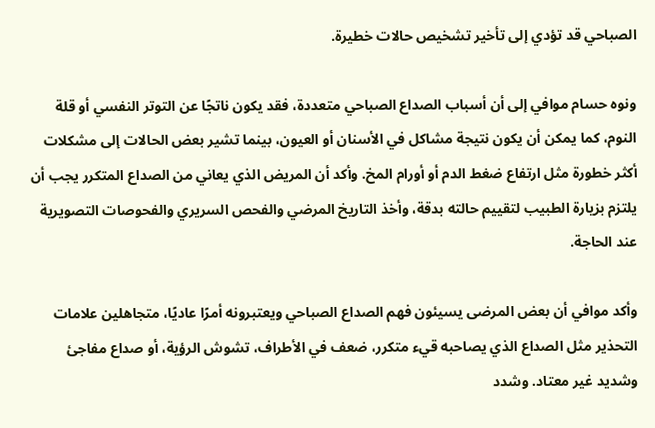الصباحي قد تؤدي إلى تأخير تشخيص حالات خطيرة.

ونوه حسام موافي إلى أن أسباب الصداع الصباحي متعددة، فقد يكون ناتجًا عن التوتر النفسي أو قلة النوم، كما يمكن أن يكون نتيجة مشاكل في الأسنان أو العيون، بينما تشير بعض الحالات إلى مشكلات أكثر خطورة مثل ارتفاع ضغط الدم أو أورام المخ. وأكد أن المريض الذي يعاني من الصداع المتكرر يجب أن يلتزم بزيارة الطبيب لتقييم حالته بدقة، وأخذ التاريخ المرضي والفحص السريري والفحوصات التصويرية عند الحاجة.

وأكد موافي أن بعض المرضى يسيئون فهم الصداع الصباحي ويعتبرونه أمرًا عاديًا، متجاهلين علامات التحذير مثل الصداع الذي يصاحبه قيء متكرر، ضعف في الأطراف، تشوش الرؤية، أو صداع مفاجئ وشديد غير معتاد. وشدد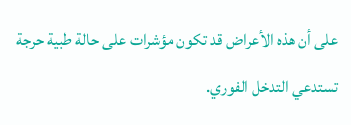على أن هذه الأعراض قد تكون مؤشرات على حالة طبية حرجة تستدعي التدخل الفوري.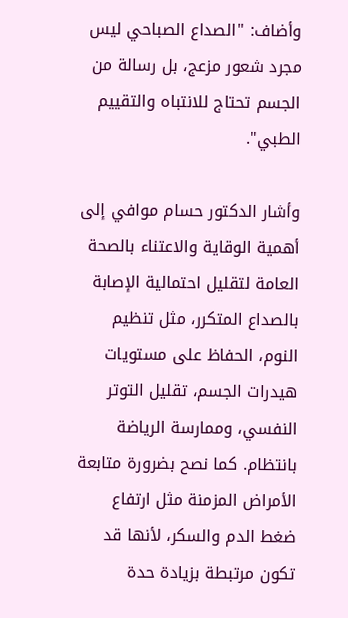وأضاف: "الصداع الصباحي ليس مجرد شعور مزعج، بل رسالة من الجسم تحتاج للانتباه والتقييم الطبي".

وأشار الدكتور حسام موافي إلى أهمية الوقاية والاعتناء بالصحة العامة لتقليل احتمالية الإصابة بالصداع المتكرر، مثل تنظيم النوم، الحفاظ على مستويات هيدرات الجسم، تقليل التوتر النفسي، وممارسة الرياضة بانتظام. كما نصح بضرورة متابعة الأمراض المزمنة مثل ارتفاع ضغط الدم والسكر، لأنها قد تكون مرتبطة بزيادة حدة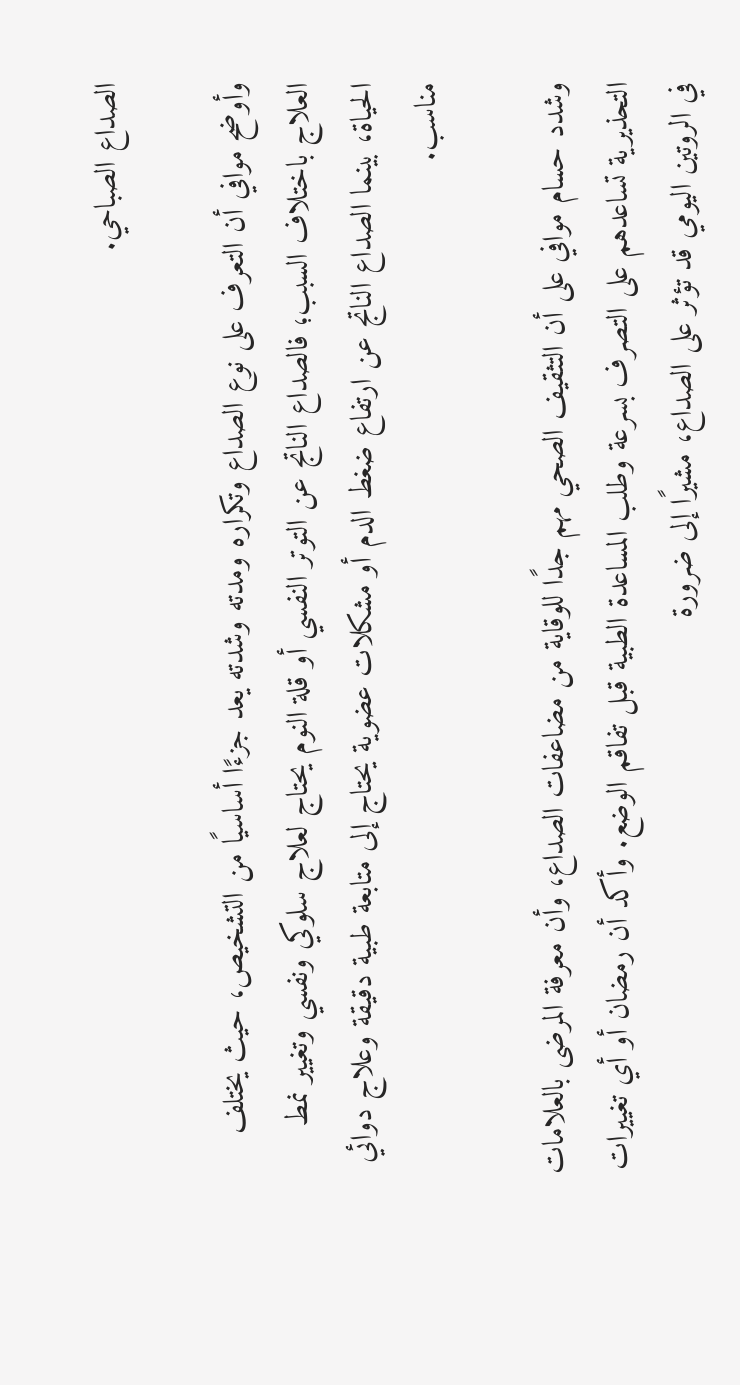الصداع الصباحي.

وأوضح موافي أن التعرف على نوع الصداع وتكراره ومدته وشدته يعد جزءًا أساسيًا من التشخيص، حيث يختلف العلاج باختلاف السبب؛ فالصداع الناتج عن التوتر النفسي أو قلة النوم يحتاج لعلاج سلوكي ونفسي وتغيير نمط الحياة، بينما الصداع الناتج عن ارتفاع ضغط الدم أو مشكلات عضوية يحتاج إلى متابعة طبية دقيقة وعلاج دوائي مناسب.

وشدد حسام موافي على أن التثقيف الصحي مهم جدًا للوقاية من مضاعفات الصداع، وأن معرفة المرضى بالعلامات التحذيرية تساعدهم على التصرف بسرعة وطلب المساعدة الطبية قبل تفاقم الوضع. وأكد أن رمضان أو أي تغييرات في الروتين اليومي قد تؤثر على الصداع، مشيرًا إلى ضرورة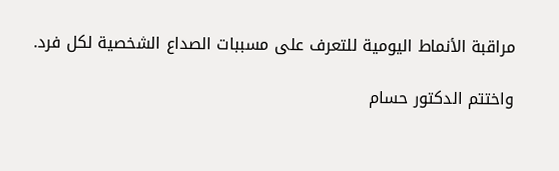مراقبة الأنماط اليومية للتعرف على مسببات الصداع الشخصية لكل فرد.

واختتم الدكتور حسام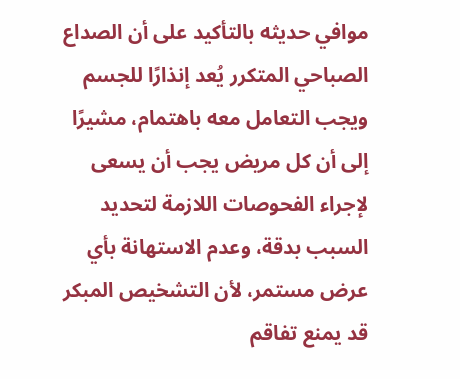موافي حديثه بالتأكيد على أن الصداع الصباحي المتكرر يُعد إنذارًا للجسم ويجب التعامل معه باهتمام، مشيرًا إلى أن كل مريض يجب أن يسعى لإجراء الفحوصات اللازمة لتحديد السبب بدقة، وعدم الاستهانة بأي عرض مستمر، لأن التشخيص المبكر قد يمنع تفاقم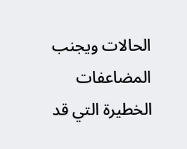الحالات ويجنب المضاعفات الخطيرة التي قد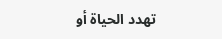تهدد الحياة أو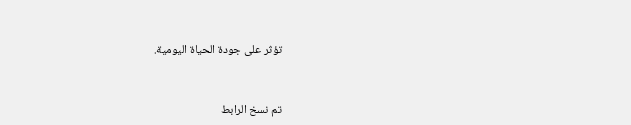تؤثر على جودة الحياة اليومية.



تم نسخ الرابط